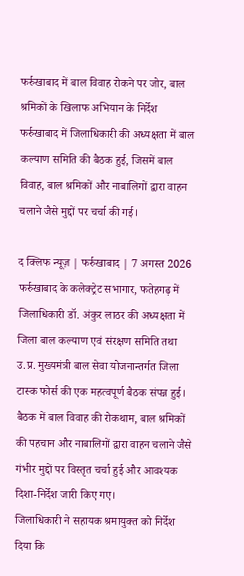फर्रुखाबाद में बाल विवाह रोकने पर जोर, बाल श्रमिकों के खिलाफ अभियान के निर्देश
फर्रुखाबाद में जिलाधिकारी की अध्यक्षता में बाल कल्याण समिति की बैठक हुई, जिसमें बाल विवाह, बाल श्रमिकों और नाबालिगों द्वारा वाहन चलाने जैसे मुद्दों पर चर्चा की गई।

द क्लिफ न्यूज़ | फर्रुखाबाद | 7 अगस्त 2026
फर्रुखाबाद के कलेक्ट्रेट सभागार, फतेहगढ़ में जिलाधिकारी डॉ. अंकुर लाठर की अध्यक्षता में जिला बाल कल्याण एवं संरक्षण समिति तथा उ.प्र. मुख्यमंत्री बाल सेवा योजनान्तर्गत जिला टास्क फोर्स की एक महत्वपूर्ण बैठक संपन्न हुई। बैठक में बाल विवाह की रोकथाम, बाल श्रमिकों की पहचान और नाबालिगों द्वारा वाहन चलाने जैसे गंभीर मुद्दों पर विस्तृत चर्चा हुई और आवश्यक दिशा-निर्देश जारी किए गए।
जिलाधिकारी ने सहायक श्रमायुक्त को निर्देश दिया कि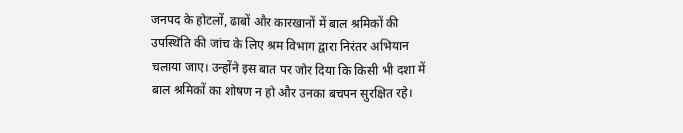जनपद के होटलों, ढाबों और कारखानों में बाल श्रमिकों की उपस्थिति की जांच के लिए श्रम विभाग द्वारा निरंतर अभियान चलाया जाए। उन्होंने इस बात पर जोर दिया कि किसी भी दशा में बाल श्रमिकों का शोषण न हो और उनका बचपन सुरक्षित रहे।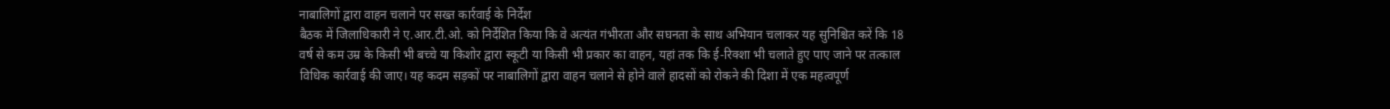नाबालिगों द्वारा वाहन चलाने पर सख्त कार्रवाई के निर्देश
बैठक में जिलाधिकारी ने ए.आर.टी.ओ. को निर्देशित किया कि वे अत्यंत गंभीरता और सघनता के साथ अभियान चलाकर यह सुनिश्चित करें कि 18 वर्ष से कम उम्र के किसी भी बच्चे या किशोर द्वारा स्कूटी या किसी भी प्रकार का वाहन, यहां तक कि ई-रिक्शा भी चलाते हुए पाए जाने पर तत्काल विधिक कार्रवाई की जाए। यह कदम सड़कों पर नाबालिगों द्वारा वाहन चलाने से होने वाले हादसों को रोकने की दिशा में एक महत्वपूर्ण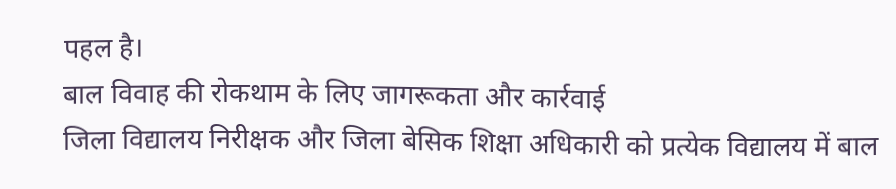पहल है।
बाल विवाह की रोकथाम के लिए जागरूकता और कार्रवाई
जिला विद्यालय निरीक्षक और जिला बेसिक शिक्षा अधिकारी को प्रत्येक विद्यालय में बाल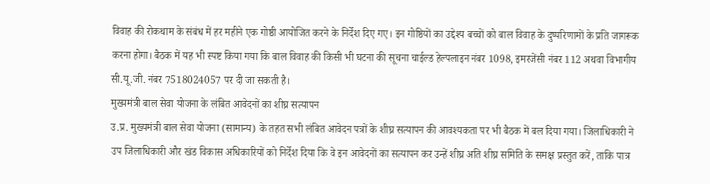विवाह की रोकथाम के संबंध में हर महीने एक गोष्ठी आयोजित करने के निर्देश दिए गए। इन गोष्ठियों का उद्देश्य बच्चों को बाल विवाह के दुष्परिणामों के प्रति जागरूक करना होगा। बैठक में यह भी स्पष्ट किया गया कि बाल विवाह की किसी भी घटना की सूचना चाईल्ड हेल्पलाइन नंबर 1098, इमरजेंसी नंबर 112 अथवा विभागीय सी.यू.जी. नंबर 7518024057 पर दी जा सकती है।
मुख्यमंत्री बाल सेवा योजना के लंबित आवेदनों का शीघ्र सत्यापन
उ.प्र. मुख्यमंत्री बाल सेवा योजना (सामान्य) के तहत सभी लंबित आवेदन पत्रों के शीघ्र सत्यापन की आवश्यकता पर भी बैठक में बल दिया गया। जिलाधिकारी ने उप जिलाधिकारी और खंड विकास अधिकारियों को निर्देश दिया कि वे इन आवेदनों का सत्यापन कर उन्हें शीघ्र अति शीघ्र समिति के समक्ष प्रस्तुत करें, ताकि पात्र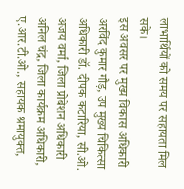लाभार्थियों को समय पर सहायता मिल सके।
इस अवसर पर मुख्य विकास अधिकारी अरविंद कुमार गौड़, उप मुख्य चिकित्सा अधिकारी डॉ. दीपक कटारिया, सी.ओ. अजय वर्मा, जिला प्रोबेशन अधिकारी अनिल चंद्र, जिला कार्यक्रम अधिकारी, ए.आर.टी.ओ., सहायक श्रमायुक्त,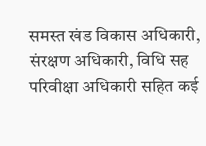समस्त खंड विकास अधिकारी, संरक्षण अधिकारी, विधि सह परिवीक्षा अधिकारी सहित कई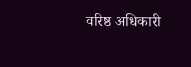वरिष्ठ अधिकारी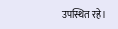उपस्थित रहे।